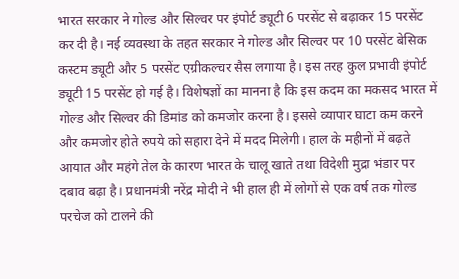भारत सरकार ने गोल्ड और सिल्वर पर इंपोर्ट ड्यूटी 6 परसेंट से बढ़ाकर 15 परसेंट कर दी है। नई व्यवस्था के तहत सरकार ने गोल्ड और सिल्वर पर 10 परसेंट बेसिक कस्टम ड्यूटी और 5 परसेंट एग्रीकल्चर सैस लगाया है। इस तरह कुल प्रभावी इंपोर्ट ड्यूटी 15 परसेंट हो गई है। विशेषज्ञों का मानना है कि इस कदम का मकसद भारत में गोल्ड और सिल्वर की डिमांड को कमजोर करना है। इससे व्यापार घाटा कम करने और कमजोर होते रुपये को सहारा देने में मदद मिलेगी। हाल के महीनों में बढ़ते आयात और महंगे तेल के कारण भारत के चालू खाते तथा विदेशी मुद्रा भंडार पर दबाव बढ़ा है। प्रधानमंत्री नरेंद्र मोदी ने भी हाल ही में लोगों से एक वर्ष तक गोल्ड परचेज को टालने की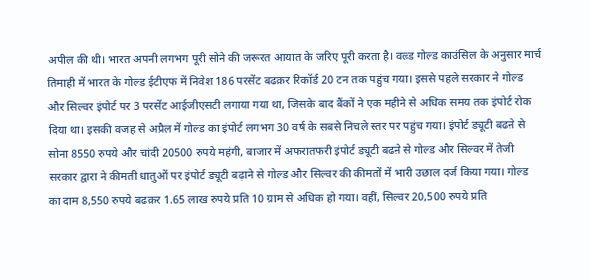अपील की थी। भारत अपनी लगभग पूरी सोने की जरूरत आयात के जरिए पूरी करता है। वल्र्ड गोल्ड काउंसिल के अनुसार मार्च तिमाही में भारत के गोल्ड ईटीएफ में निवेश 186 परसेंट बढक़र रिकॉर्ड 20 टन तक पहुंच गया। इससे पहले सरकार ने गोल्ड और सिल्वर इंपोर्ट पर 3 परसेंट आईजीएसटी लगाया गया था, जिसके बाद बैंकों ने एक महीने से अधिक समय तक इंपोर्ट रोक दिया था। इसकी वजह से अप्रैल में गोल्ड का इंपोर्ट लगभग 30 वर्ष के सबसे निचले स्तर पर पहुंच गया। इंपोर्ट ड्यूटी बढऩे से सोना 8550 रुपये और चांदी 20500 रुपये महंगी, बाजार में अफरातफरी इंपोर्ट ड्यूटी बढऩे से गोल्ड और सिल्वर में तेजी सरकार द्वारा ने कीमती धातुओं पर इंपोर्ट ड्यूटी बढ़ाने से गोल्ड और सिल्वर की कीमतों में भारी उछाल दर्ज किया गया। गोल्ड का दाम 8,550 रुपये बढक़र 1.65 लाख रुपये प्रति 10 ग्राम से अधिक हो गया। वहीं, सिल्वर 20,500 रुपये प्रति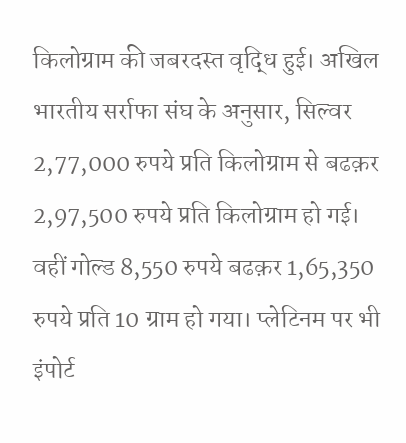किलोग्राम की जबरदस्त वृद्धि हुई। अखिल भारतीय सर्राफा संघ के अनुसार, सिल्वर 2,77,000 रुपये प्रति किलोग्राम से बढक़र 2,97,500 रुपये प्रति किलोग्राम हो गई। वहीं गोल्ड 8,550 रुपये बढक़र 1,65,350 रुपये प्रति 10 ग्राम हो गया। प्लेटिनम पर भी इंपोर्ट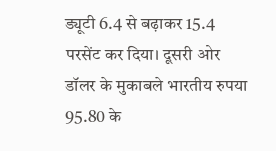ड्यूटी 6.4 से बढ़ाकर 15.4 परसेंट कर दिया। दूसरी ओर डॉलर के मुकाबले भारतीय रुपया 95.80 के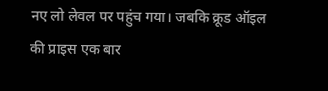नए लो लेवल पर पहुंच गया। जबकि क्रूड ऑइल की प्राइस एक बार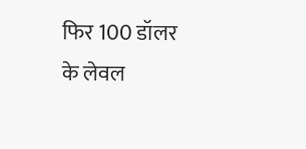फिर 100 डॉलर के लेवल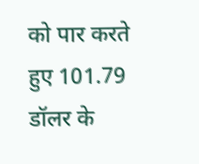को पार करते हुए 101.79 डॉलर के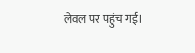लेवल पर पहुंच गई।